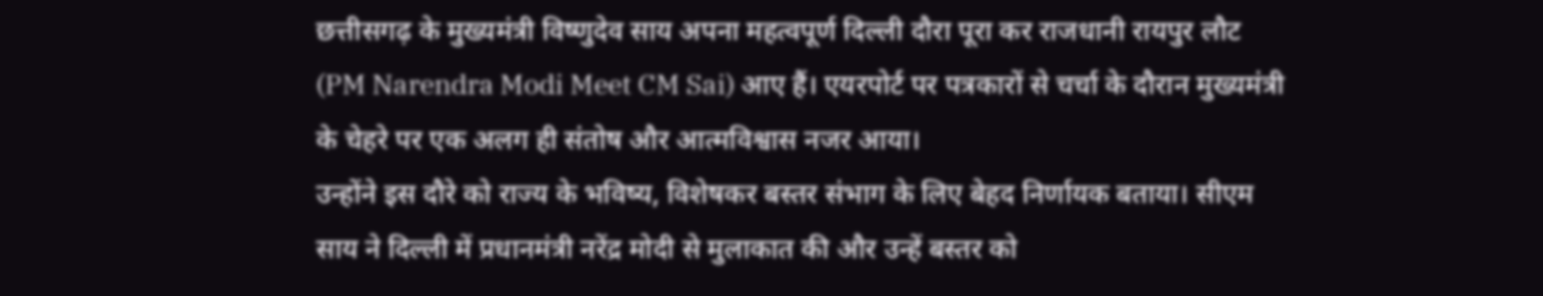छत्तीसगढ़ के मुख्यमंत्री विष्णुदेव साय अपना महत्वपूर्ण दिल्ली दौरा पूरा कर राजधानी रायपुर लौट (PM Narendra Modi Meet CM Sai) आए हैं। एयरपोर्ट पर पत्रकारों से चर्चा के दौरान मुख्यमंत्री के चेहरे पर एक अलग ही संतोष और आत्मविश्वास नजर आया।
उन्होंने इस दौरे को राज्य के भविष्य, विशेषकर बस्तर संभाग के लिए बेहद निर्णायक बताया। सीएम साय ने दिल्ली में प्रधानमंत्री नरेंद्र मोदी से मुलाकात की और उन्हें बस्तर को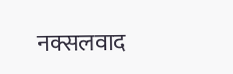नक्सलवाद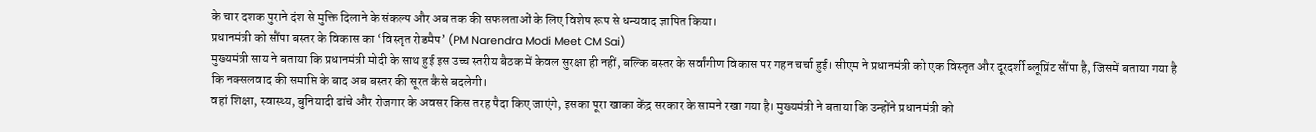के चार दशक पुराने दंश से मुक्ति दिलाने के संकल्प और अब तक की सफलताओं के लिए विशेष रूप से धन्यवाद ज्ञापित किया।
प्रधानमंत्री को सौंपा बस्तर के विकास का ‘विस्तृत रोडमैप’ (PM Narendra Modi Meet CM Sai)
मुख्यमंत्री साय ने बताया कि प्रधानमंत्री मोदी के साथ हुई इस उच्च स्तरीय बैठक में केवल सुरक्षा ही नहीं, बल्कि बस्तर के सर्वांगीण विकास पर गहन चर्चा हुई। सीएम ने प्रधानमंत्री को एक विस्तृत और दूरदर्शी ब्लूप्रिंट सौंपा है, जिसमें बताया गया है कि नक्सलवाद की समाप्ति के बाद अब बस्तर की सूरत कैसे बदलेगी।
वहां शिक्षा, स्वास्थ्य, बुनियादी ढांचे और रोजगार के अवसर किस तरह पैदा किए जाएंगे, इसका पूरा खाका केंद्र सरकार के सामने रखा गया है। मुख्यमंत्री ने बताया कि उन्होंने प्रधानमंत्री को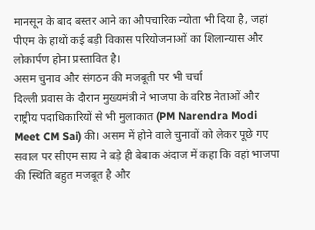मानसून के बाद बस्तर आने का औपचारिक न्योता भी दिया है, जहां पीएम के हाथों कई बड़ी विकास परियोजनाओं का शिलान्यास और लोकार्पण होना प्रस्तावित है।
असम चुनाव और संगठन की मजबूती पर भी चर्चा
दिल्ली प्रवास के दौरान मुख्यमंत्री ने भाजपा के वरिष्ठ नेताओं और राष्ट्रीय पदाधिकारियों से भी मुलाकात (PM Narendra Modi Meet CM Sai) की। असम में होने वाले चुनावों को लेकर पूछे गए सवाल पर सीएम साय ने बड़े ही बेबाक अंदाज में कहा कि वहां भाजपा की स्थिति बहुत मजबूत है और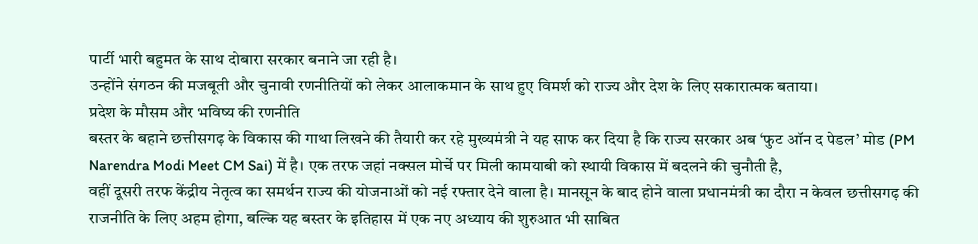पार्टी भारी बहुमत के साथ दोबारा सरकार बनाने जा रही है।
उन्होंने संगठन की मजबूती और चुनावी रणनीतियों को लेकर आलाकमान के साथ हुए विमर्श को राज्य और देश के लिए सकारात्मक बताया।
प्रदेश के मौसम और भविष्य की रणनीति
बस्तर के बहाने छत्तीसगढ़ के विकास की गाथा लिखने की तैयारी कर रहे मुख्यमंत्री ने यह साफ कर दिया है कि राज्य सरकार अब ‘फुट ऑन द पेडल’ मोड (PM Narendra Modi Meet CM Sai) में है। एक तरफ जहां नक्सल मोर्चे पर मिली कामयाबी को स्थायी विकास में बदलने की चुनौती है,
वहीं दूसरी तरफ केंद्रीय नेतृत्व का समर्थन राज्य की योजनाओं को नई रफ्तार देने वाला है। मानसून के बाद होने वाला प्रधानमंत्री का दौरा न केवल छत्तीसगढ़ की राजनीति के लिए अहम होगा, बल्कि यह बस्तर के इतिहास में एक नए अध्याय की शुरुआत भी साबित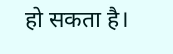हो सकता है।